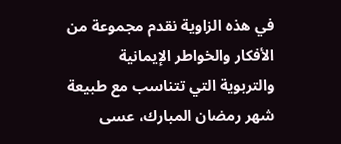في هذه الزاوية نقدم مجموعة من الأفكار والخواطر الإيمانية والتربوية التي تتناسب مع طبيعة شهر رمضان المبارك، عسى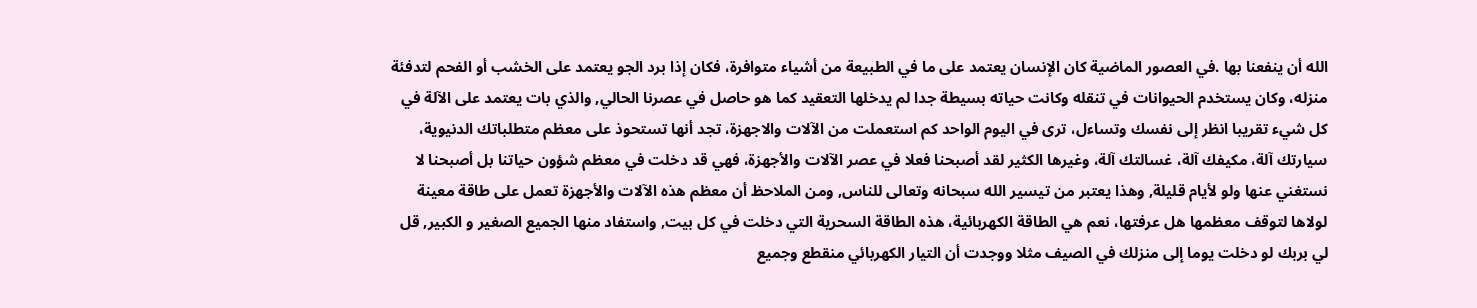الله أن ينفعنا بها .في العصور الماضية كان الإنسان يعتمد على ما في الطبيعة من أشياء متوافرة، فكان إذا برد الجو يعتمد على الخشب أو الفحم لتدفئة منزله، وكان يستخدم الحيوانات في تنقله وكانت حياته بسيطة جدا لم يدخلها التعقيد كما هو حاصل في عصرنا الحالي, والذي بات يعتمد على الآلة في كل شيء تقريبا انظر إلى نفسك وتساءل، ترى في اليوم الواحد كم استعملت من الآلات والاجهزة، تجد أنها تستحوذ على معظم متطلباتك الدنيوية، سيارتك آلة، مكيفك آلة، غسالتك آلة، وغيرها الكثير لقد أصبحنا فعلا في عصر الآلات والأجهزة، فهي قد دخلت في معظم شؤون حياتنا بل أصبحنا لا نستغني عنها ولو لأيام قليلة, وهذا يعتبر من تيسير الله سبحانه وتعالى للناس, ومن الملاحظ أن معظم هذه الآلات والأجهزة تعمل على طاقة معينة لولاها لتوقف معظمها هل عرفتها، نعم هي الطاقة الكهربائية، هذه الطاقة السحرية التي دخلت في كل بيت, واستفاد منها الجميع الصغير و الكبير, قل لي بربك لو دخلت يوما إلى منزلك في الصيف مثلا ووجدت أن التيار الكهربائي منقطع وجميع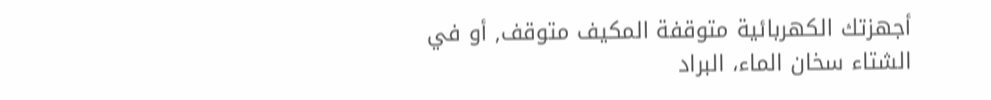أجهزتك الكهربائية متوقفة المكيف متوقف, أو في الشتاء سخان الماء، البراد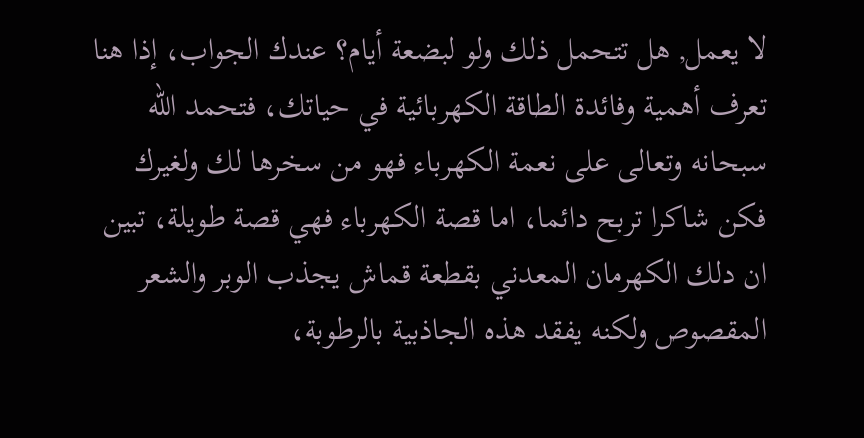لا يعمل, هل تتحمل ذلك ولو لبضعة أيام؟ عندك الجواب، إذا هنا تعرف أهمية وفائدة الطاقة الكهربائية في حياتك، فتحمد الله سبحانه وتعالى على نعمة الكهرباء فهو من سخرها لك ولغيرك فكن شاكرا تربح دائما، اما قصة الكهرباء فهي قصة طويلة، تبين ان دلك الكهرمان المعدني بقطعة قماش يجذب الوبر والشعر المقصوص ولكنه يفقد هذه الجاذبية بالرطوبة،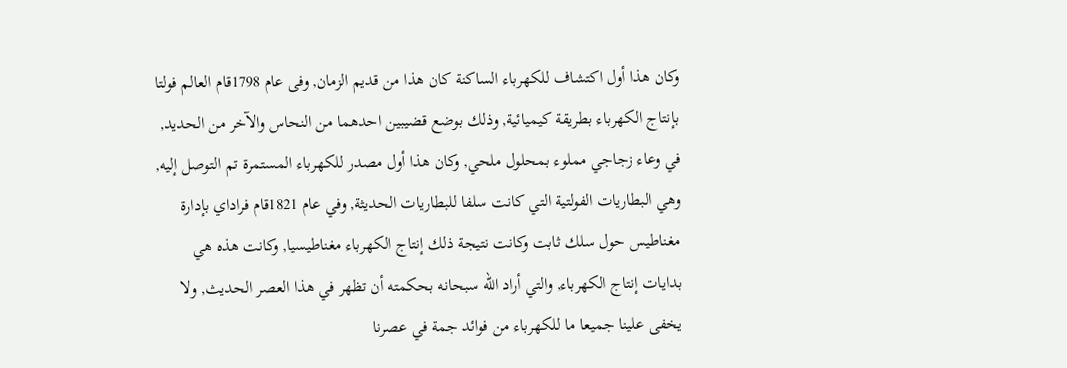وكان هذا أول اكتشاف للكهرباء الساكنة كان هذا من قديم الزمان, وفى عام 1798قام العالم فولتا بإنتاج الكهرباء بطريقة كيميائية, وذلك بوضع قضيبين احدهما من النحاس والآخر من الحديد, في وعاء زجاجي مملوء بمحلول ملحي, وكان هذا أول مصدر للكهرباء المستمرة تم التوصل إليه, وهي البطاريات الفولتية التي كانت سلفا للبطاريات الحديثة, وفي عام 1821قام فراداي بإدارة مغناطيس حول سلك ثابت وكانت نتيجة ذلك إنتاج الكهرباء مغناطيسيا, وكانت هذه هي بدايات إنتاج الكهرباء, والتي أراد الله سبحانه بحكمته أن تظهر في هذا العصر الحديث, ولا يخفى علينا جميعا ما للكهرباء من فوائد جمة في عصرنا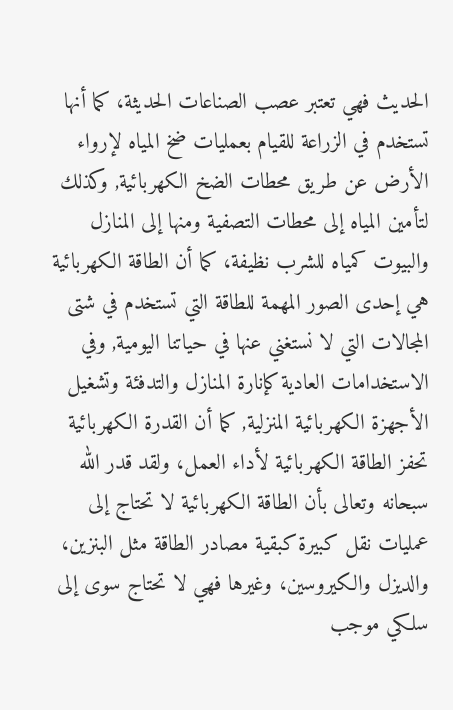الحديث فهي تعتبر عصب الصناعات الحديثة، كما أنها تستخدم في الزراعة للقيام بعمليات ضخ المياه لإرواء الأرض عن طريق محطات الضخ الكهربائية, وكذلك لتأمين المياه إلى محطات التصفية ومنها إلى المنازل والبيوت كمياه للشرب نظيفة، كما أن الطاقة الكهربائية هي إحدى الصور المهمة للطاقة التي تستخدم في شتى المجالات التي لا نستغني عنها في حياتنا اليومية, وفي الاستخدامات العادية كإنارة المنازل والتدفئة وتشغيل الأجهزة الكهربائية المنزلية, كما أن القدرة الكهربائية تحفز الطاقة الكهربائية لأداء العمل، ولقد قدر الله سبحانه وتعالى بأن الطاقة الكهربائية لا تحتاج إلى عمليات نقل كبيرة كبقية مصادر الطاقة مثل البنزين، والديزل والكيروسين، وغيرها فهي لا تحتاج سوى إلى سلكي موجب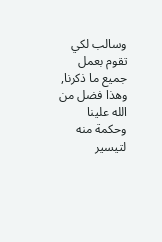وسالب لكي تقوم بعمل جميع ما ذكرنا, وهذا فضل من الله علينا وحكمة منه لتيسير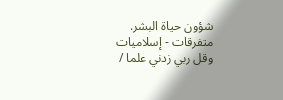شؤون حياة البشر.
متفرقات - إسلاميات
وقل ربي زدني علما /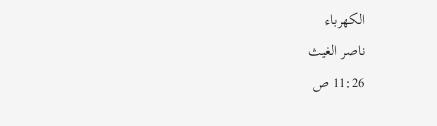الكهرباء
ناصر الغيث
11:26 ص